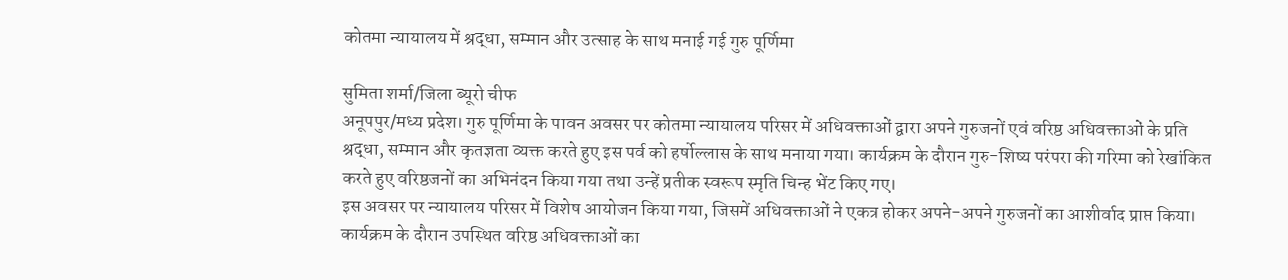कोतमा न्यायालय में श्रद्धा, सम्मान और उत्साह के साथ मनाई गई गुरु पूर्णिमा

सुमिता शर्मा/जिला ब्यूरो चीफ
अनूपपुर/मध्य प्रदेश। गुरु पूर्णिमा के पावन अवसर पर कोतमा न्यायालय परिसर में अधिवक्ताओं द्वारा अपने गुरुजनों एवं वरिष्ठ अधिवक्ताओं के प्रति श्रद्धा, सम्मान और कृतज्ञता व्यक्त करते हुए इस पर्व को हर्षोल्लास के साथ मनाया गया। कार्यक्रम के दौरान गुरु-शिष्य परंपरा की गरिमा को रेखांकित करते हुए वरिष्ठजनों का अभिनंदन किया गया तथा उन्हें प्रतीक स्वरूप स्मृति चिन्ह भेंट किए गए।
इस अवसर पर न्यायालय परिसर में विशेष आयोजन किया गया, जिसमें अधिवक्ताओं ने एकत्र होकर अपने-अपने गुरुजनों का आशीर्वाद प्राप्त किया। कार्यक्रम के दौरान उपस्थित वरिष्ठ अधिवक्ताओं का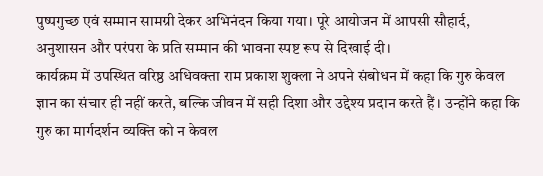पुष्पगुच्छ एवं सम्मान सामग्री देकर अभिनंदन किया गया। पूरे आयोजन में आपसी सौहार्द, अनुशासन और परंपरा के प्रति सम्मान की भावना स्पष्ट रूप से दिखाई दी।
कार्यक्रम में उपस्थित वरिष्ठ अधिवक्ता राम प्रकाश शुक्ला ने अपने संबोधन में कहा कि गुरु केवल ज्ञान का संचार ही नहीं करते, बल्कि जीवन में सही दिशा और उद्देश्य प्रदान करते हैं। उन्होंने कहा कि गुरु का मार्गदर्शन व्यक्ति को न केवल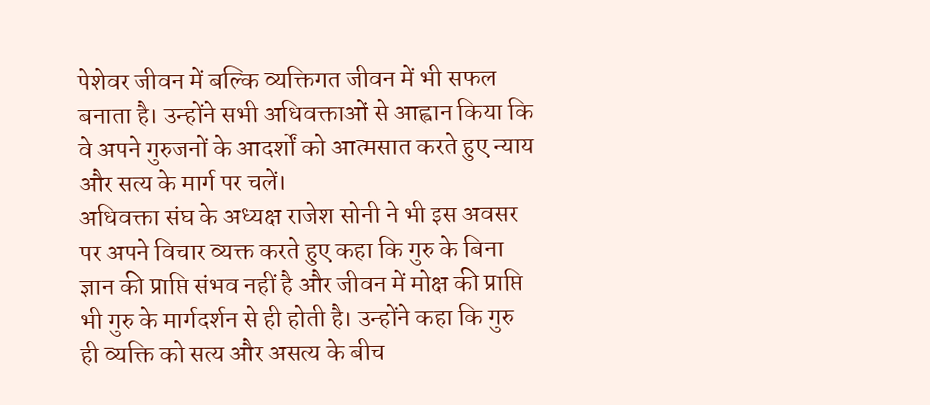पेशेवर जीवन में बल्कि व्यक्तिगत जीवन में भी सफल बनाता है। उन्होंने सभी अधिवक्ताओं से आह्वान किया कि वे अपने गुरुजनों के आदर्शों को आत्मसात करते हुए न्याय और सत्य के मार्ग पर चलें।
अधिवक्ता संघ के अध्यक्ष राजेश सोनी ने भी इस अवसर पर अपने विचार व्यक्त करते हुए कहा कि गुरु के बिना ज्ञान की प्राप्ति संभव नहीं है और जीवन में मोक्ष की प्राप्ति भी गुरु के मार्गदर्शन से ही होती है। उन्होंने कहा कि गुरु ही व्यक्ति को सत्य और असत्य के बीच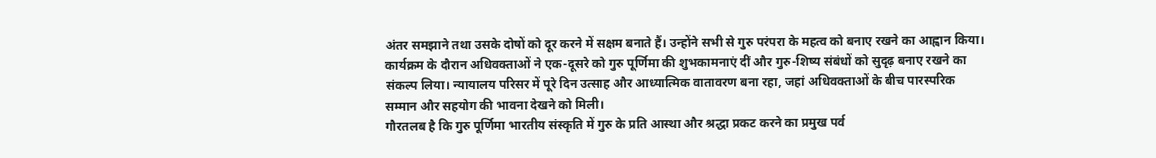अंतर समझाने तथा उसके दोषों को दूर करने में सक्षम बनाते हैं। उन्होंने सभी से गुरु परंपरा के महत्व को बनाए रखने का आह्वान किया।
कार्यक्रम के दौरान अधिवक्ताओं ने एक-दूसरे को गुरु पूर्णिमा की शुभकामनाएं दीं और गुरु-शिष्य संबंधों को सुदृढ़ बनाए रखने का संकल्प लिया। न्यायालय परिसर में पूरे दिन उत्साह और आध्यात्मिक वातावरण बना रहा, जहां अधिवक्ताओं के बीच पारस्परिक सम्मान और सहयोग की भावना देखने को मिली।
गौरतलब है कि गुरु पूर्णिमा भारतीय संस्कृति में गुरु के प्रति आस्था और श्रद्धा प्रकट करने का प्रमुख पर्व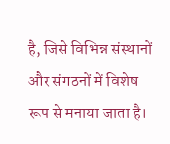है, जिसे विभिन्न संस्थानों और संगठनों में विशेष रूप से मनाया जाता है।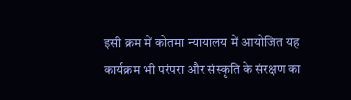इसी क्रम में कोतमा न्यायालय में आयोजित यह कार्यक्रम भी परंपरा और संस्कृति के संरक्षण का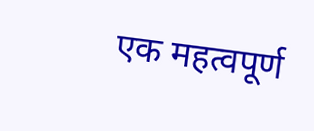एक महत्वपूर्ण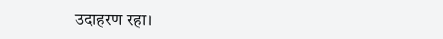उदाहरण रहा।